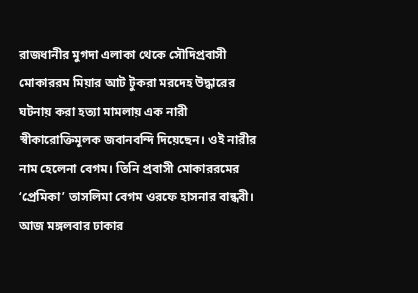রাজধানীর মুগদা এলাকা থেকে সৌদিপ্রবাসী মোকাররম মিয়ার আট টুকরা মরদেহ উদ্ধারের ঘটনায় করা হত্যা মামলায় এক নারী স্বীকারোক্তিমূলক জবানবন্দি দিয়েছেন। ওই নারীর নাম হেলেনা বেগম। তিনি প্রবাসী মোকাররমের ‘প্রেমিকা’ তাসলিমা বেগম ওরফে হাসনার বান্ধবী।
আজ মঙ্গলবার ঢাকার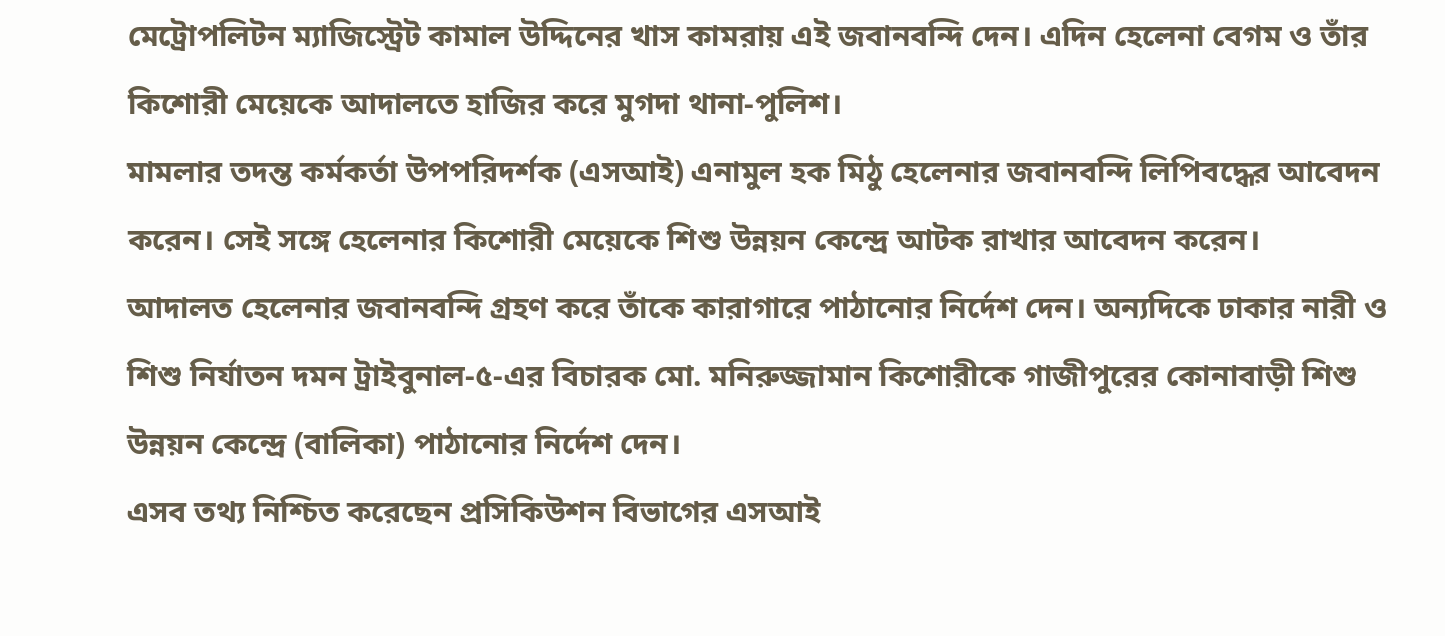মেট্রোপলিটন ম্যাজিস্ট্রেট কামাল উদ্দিনের খাস কামরায় এই জবানবন্দি দেন। এদিন হেলেনা বেগম ও তাঁর কিশোরী মেয়েকে আদালতে হাজির করে মুগদা থানা-পুলিশ।
মামলার তদন্ত কর্মকর্তা উপপরিদর্শক (এসআই) এনামুল হক মিঠু হেলেনার জবানবন্দি লিপিবদ্ধের আবেদন করেন। সেই সঙ্গে হেলেনার কিশোরী মেয়েকে শিশু উন্নয়ন কেন্দ্রে আটক রাখার আবেদন করেন।
আদালত হেলেনার জবানবন্দি গ্রহণ করে তাঁকে কারাগারে পাঠানোর নির্দেশ দেন। অন্যদিকে ঢাকার নারী ও শিশু নির্যাতন দমন ট্রাইবুনাল-৫-এর বিচারক মো. মনিরুজ্জামান কিশোরীকে গাজীপুরের কোনাবাড়ী শিশু উন্নয়ন কেন্দ্রে (বালিকা) পাঠানোর নির্দেশ দেন।
এসব তথ্য নিশ্চিত করেছেন প্রসিকিউশন বিভাগের এসআই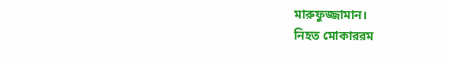মারুফুজ্জামান।
নিহত মোকাররম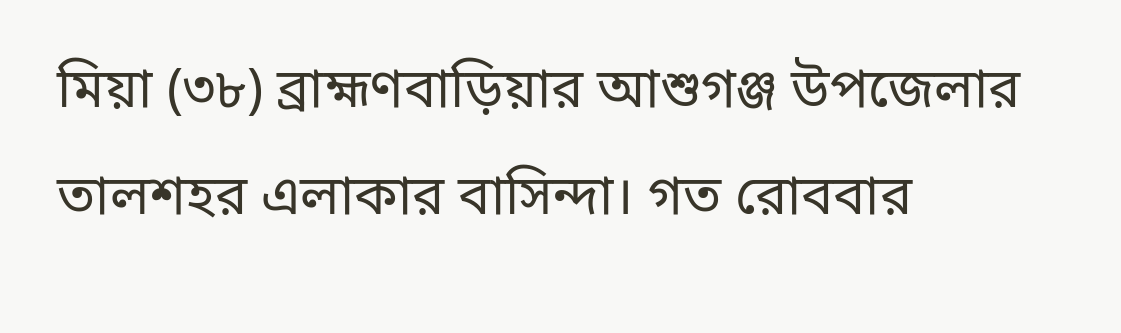মিয়া (৩৮) ব্রাহ্মণবাড়িয়ার আশুগঞ্জ উপজেলার তালশহর এলাকার বাসিন্দা। গত রোববার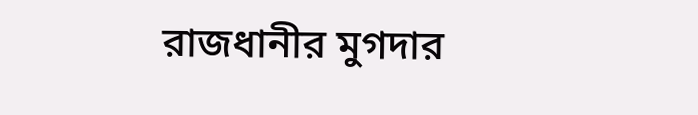রাজধানীর মুগদার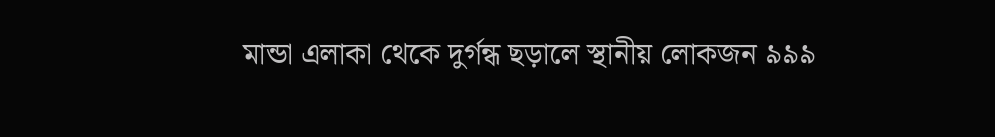মান্ডা এলাকা থেকে দুর্গন্ধ ছড়ালে স্থানীয় লোকজন ৯৯৯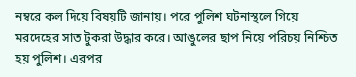নম্বরে কল দিয়ে বিষয়টি জানায়। পরে পুলিশ ঘটনাস্থলে গিয়ে মরদেহের সাত টুকরা উদ্ধার করে। আঙুলের ছাপ নিয়ে পরিচয় নিশ্চিত হয় পুলিশ। এরপর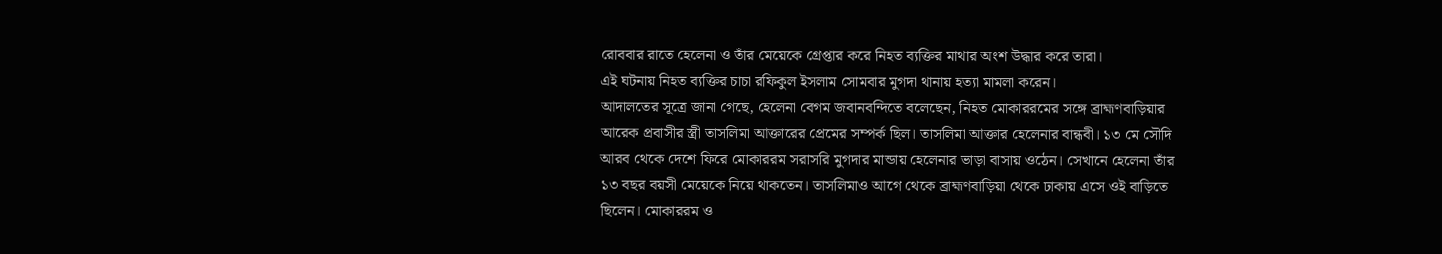রোববার রাতে হেলেনা ও তাঁর মেয়েকে গ্রেপ্তার করে নিহত ব্যক্তির মাথার অংশ উদ্ধার করে তারা।
এই ঘটনায় নিহত ব্যক্তির চাচা রফিকুল ইসলাম সোমবার মুগদা থানায় হত্যা মামলা করেন।
আদালতের সূত্রে জানা গেছে, হেলেনা বেগম জবানবন্দিতে বলেছেন, নিহত মোকাররমের সঙ্গে ব্রাহ্মণবাড়িয়ার আরেক প্রবাসীর স্ত্রী তাসলিমা আক্তারের প্রেমের সম্পর্ক ছিল। তাসলিমা আক্তার হেলেনার বান্ধবী। ১৩ মে সৌদি আরব থেকে দেশে ফিরে মোকাররম সরাসরি মুগদার মান্ডায় হেলেনার ভাড়া বাসায় ওঠেন। সেখানে হেলেনা তাঁর ১৩ বছর বয়সী মেয়েকে নিয়ে থাকতেন। তাসলিমাও আগে থেকে ব্রাহ্মণবাড়িয়া থেকে ঢাকায় এসে ওই বাড়িতে ছিলেন। মোকাররম ও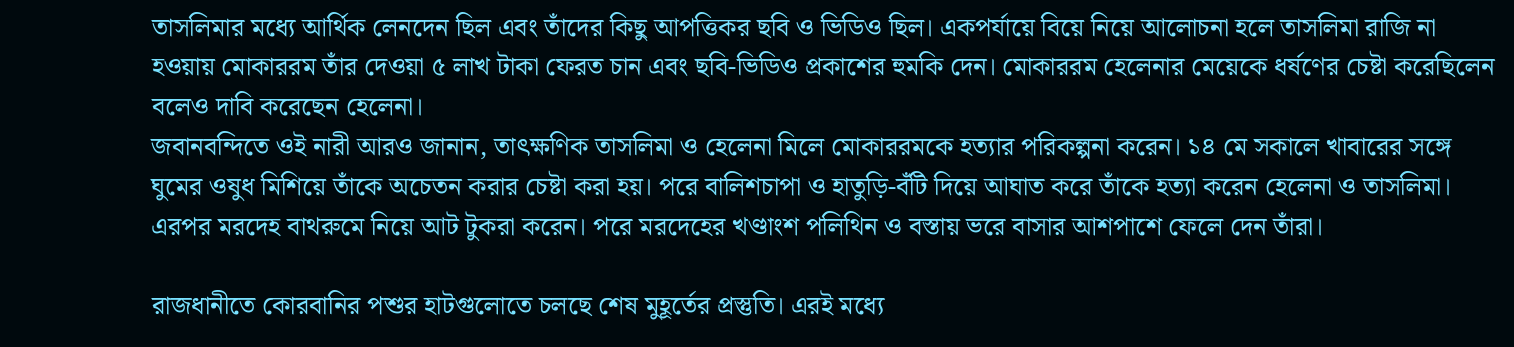তাসলিমার মধ্যে আর্থিক লেনদেন ছিল এবং তাঁদের কিছু আপত্তিকর ছবি ও ভিডিও ছিল। একপর্যায়ে বিয়ে নিয়ে আলোচনা হলে তাসলিমা রাজি না হওয়ায় মোকাররম তাঁর দেওয়া ৫ লাখ টাকা ফেরত চান এবং ছবি-ভিডিও প্রকাশের হুমকি দেন। মোকাররম হেলেনার মেয়েকে ধর্ষণের চেষ্টা করেছিলেন বলেও দাবি করেছেন হেলেনা।
জবানবন্দিতে ওই নারী আরও জানান, তাৎক্ষণিক তাসলিমা ও হেলেনা মিলে মোকাররমকে হত্যার পরিকল্পনা করেন। ১৪ মে সকালে খাবারের সঙ্গে ঘুমের ওষুধ মিশিয়ে তাঁকে অচেতন করার চেষ্টা করা হয়। পরে বালিশচাপা ও হাতুড়ি-বঁটি দিয়ে আঘাত করে তাঁকে হত্যা করেন হেলেনা ও তাসলিমা। এরপর মরদেহ বাথরুমে নিয়ে আট টুকরা করেন। পরে মরদেহের খণ্ডাংশ পলিথিন ও বস্তায় ভরে বাসার আশপাশে ফেলে দেন তাঁরা।

রাজধানীতে কোরবানির পশুর হাটগুলোতে চলছে শেষ মুহূর্তের প্রস্তুতি। এরই মধ্যে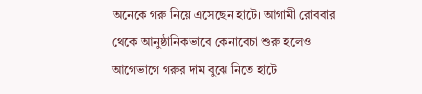অনেকে গরু নিয়ে এসেছেন হাটে। আগামী রোববার থেকে আনুষ্ঠানিকভাবে কেনাবেচা শুরু হলেও আগেভাগে গরুর দাম বুঝে নিতে হাটে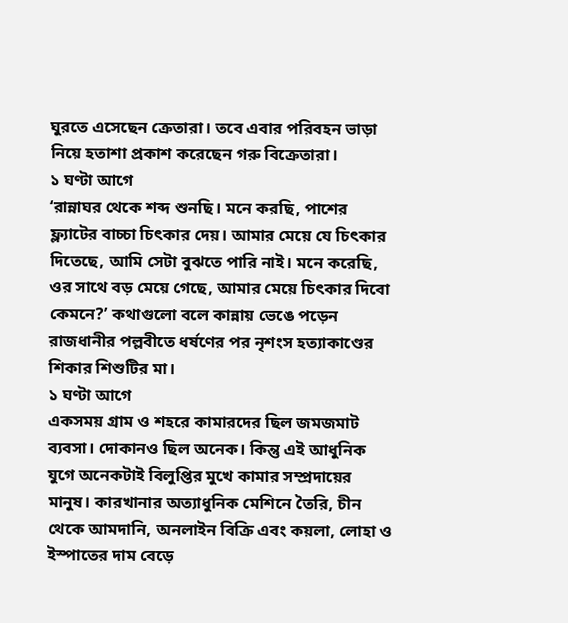ঘুরতে এসেছেন ক্রেতারা। তবে এবার পরিবহন ভাড়া নিয়ে হতাশা প্রকাশ করেছেন গরু বিক্রেতারা।
১ ঘণ্টা আগে
‘রান্নাঘর থেকে শব্দ শুনছি। মনে করছি, পাশের ফ্ল্যাটের বাচ্চা চিৎকার দেয়। আমার মেয়ে যে চিৎকার দিতেছে, আমি সেটা বুঝতে পারি নাই। মনে করেছি, ওর সাথে বড় মেয়ে গেছে, আমার মেয়ে চিৎকার দিবো কেমনে?’ কথাগুলো বলে কান্নায় ভেঙে পড়েন রাজধানীর পল্লবীতে ধর্ষণের পর নৃশংস হত্যাকাণ্ডের শিকার শিশুটির মা।
১ ঘণ্টা আগে
একসময় গ্রাম ও শহরে কামারদের ছিল জমজমাট ব্যবসা। দোকানও ছিল অনেক। কিন্তু এই আধুনিক যুগে অনেকটাই বিলুপ্তির মুখে কামার সম্প্রদায়ের মানুষ। কারখানার অত্যাধুনিক মেশিনে তৈরি, চীন থেকে আমদানি, অনলাইন বিক্রি এবং কয়লা, লোহা ও ইস্পাতের দাম বেড়ে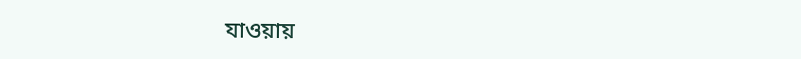যাওয়ায়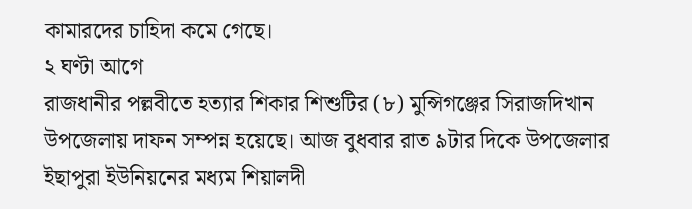কামারদের চাহিদা কমে গেছে।
২ ঘণ্টা আগে
রাজধানীর পল্লবীতে হত্যার শিকার শিশুটির (৮) মুন্সিগঞ্জের সিরাজদিখান উপজেলায় দাফন সম্পন্ন হয়েছে। আজ বুধবার রাত ৯টার দিকে উপজেলার ইছাপুরা ইউনিয়নের মধ্যম শিয়ালদী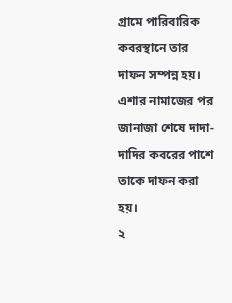গ্রামে পারিবারিক কবরস্থানে তার দাফন সম্পন্ন হয়। এশার নামাজের পর জানাজা শেষে দাদা-দাদির কবরের পাশে তাকে দাফন করা হয়।
২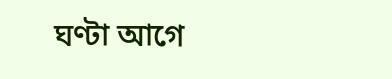ঘণ্টা আগে